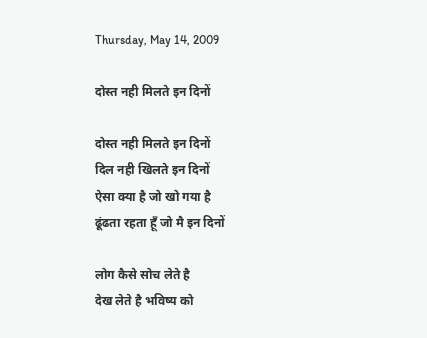Thursday, May 14, 2009

दोस्त नही मिलते इन दिनों

दोस्त नही मिलते इन दिनों
दिल नही खिलते इन दिनों
ऐसा क्या है जो खो गया है
ढूंढता रहता हूँ जो मै इन दिनों

लोग कैसे सोच लेते है
देख लेते है भविष्य को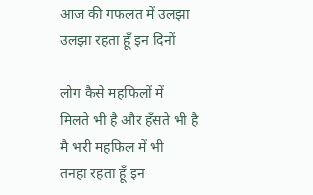आज की गफलत में उलझा
उलझा रहता हूँ इन दिनों

लोग कैसे महफिलों में
मिलते भी है और हँसते भी है
मै भरी महफिल में भी
तनहा रहता हूँ इन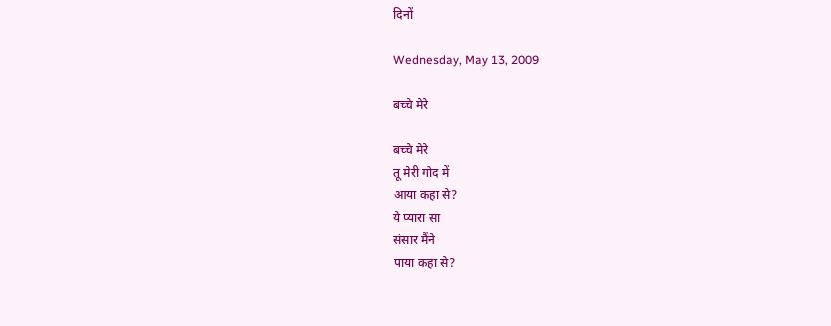दिनों

Wednesday, May 13, 2009

बच्चे मेरे

बच्चे मेरे
तू मेरी गोद में
आया कहा से?
ये प्यारा सा
संसार मैंने
पाया कहा से?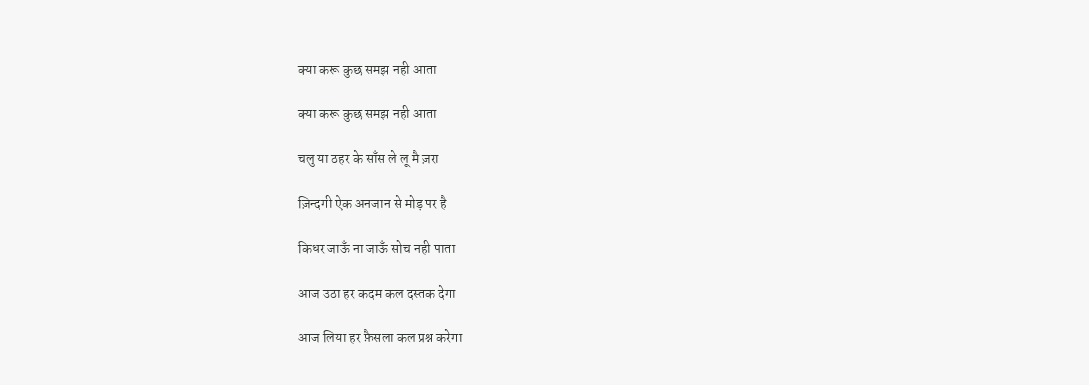क्या करू कुछ समझ नही आता

क्या करू कुछ समझ नही आता

चलु या ठहर के साँस ले लू मै ज़रा

ज़िन्दगी ऐक अनजान से मोड़ पर है

किधर जाऊँ ना जाऊँ सोच नही पाता

आज उठा हर कदम कल दस्तक देगा

आज लिया हर फ़ैसला कल प्रश्न करेगा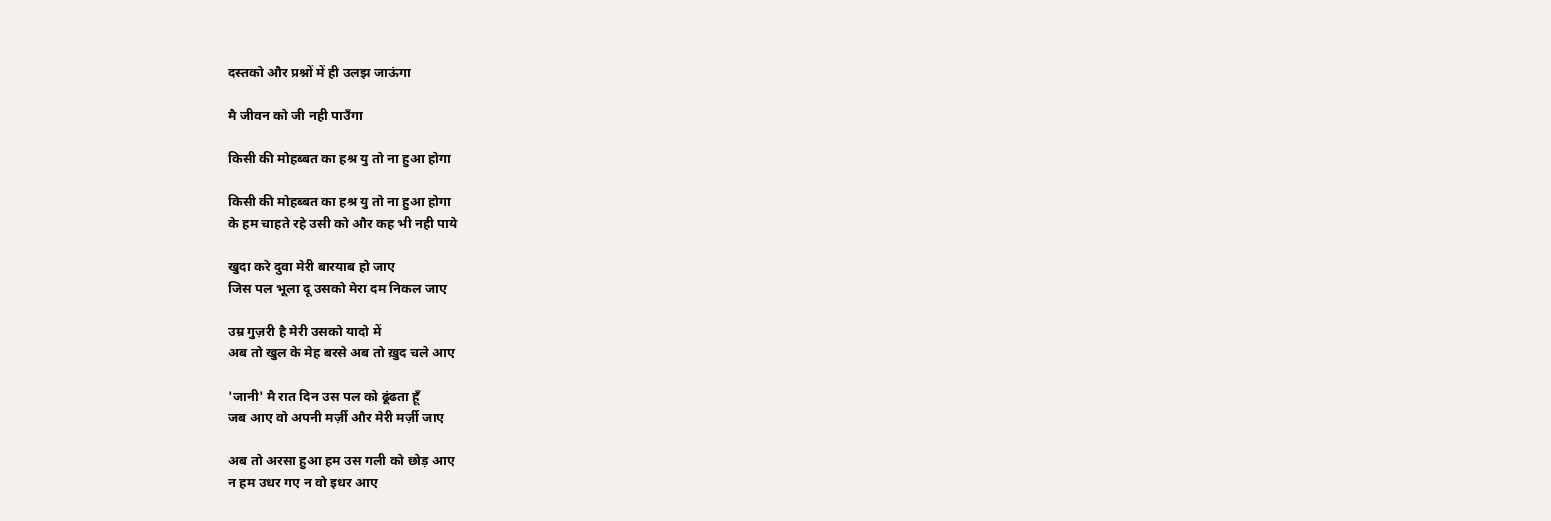दस्तको और प्रश्नों में ही उलझ जाऊंगा

मै जीवन को जी नही पाउँगा

किसी की मोहब्बत का हश्र यु तो ना हुआ होगा

किसी की मोहब्बत का हश्र यु तो ना हुआ होगा
के हम चाहते रहे उसी को और कह भी नही पाये

खुदा करे दुवा मेरी बारयाब हो जाए
जिस पल भूला दू उसको मेरा दम निकल जाए

उम्र गुज़री है मेरी उसको यादो में
अब तो खुल के मेह बरसे अब तो ख़ुद चले आए

'जानी' मै रात दिन उस पल को ढूंढता हूँ
जब आए वो अपनी मर्ज़ी और मेरी मर्ज़ी जाए

अब तो अरसा हुआ हम उस गली को छोड़ आए
न हम उधर गए न वो इधर आए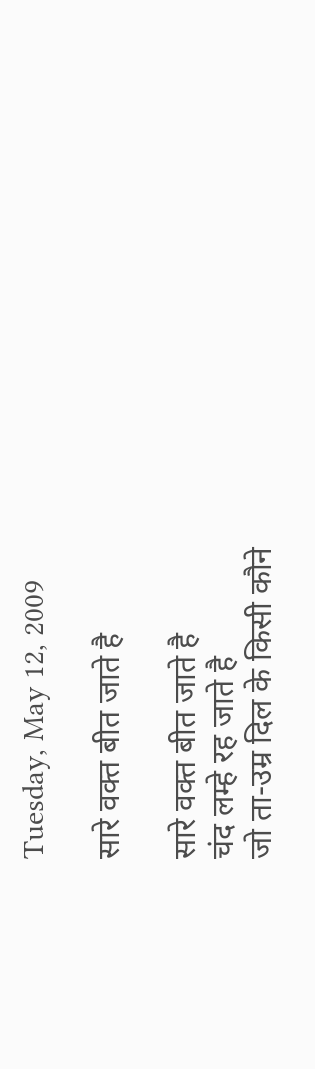Tuesday, May 12, 2009

सारे वक्त बीत जाते है

सारे वक्त बीत जाते है
चंद लम्हे रह जाते है
जो ता-उम्र दिल के किसी कौने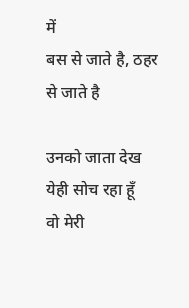में
बस से जाते है, ठहर से जाते है

उनको जाता देख
येही सोच रहा हूँ
वो मेरी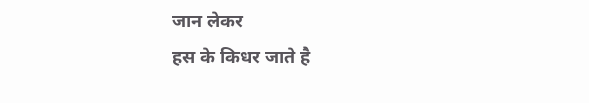जान लेकर
हस के किधर जाते है